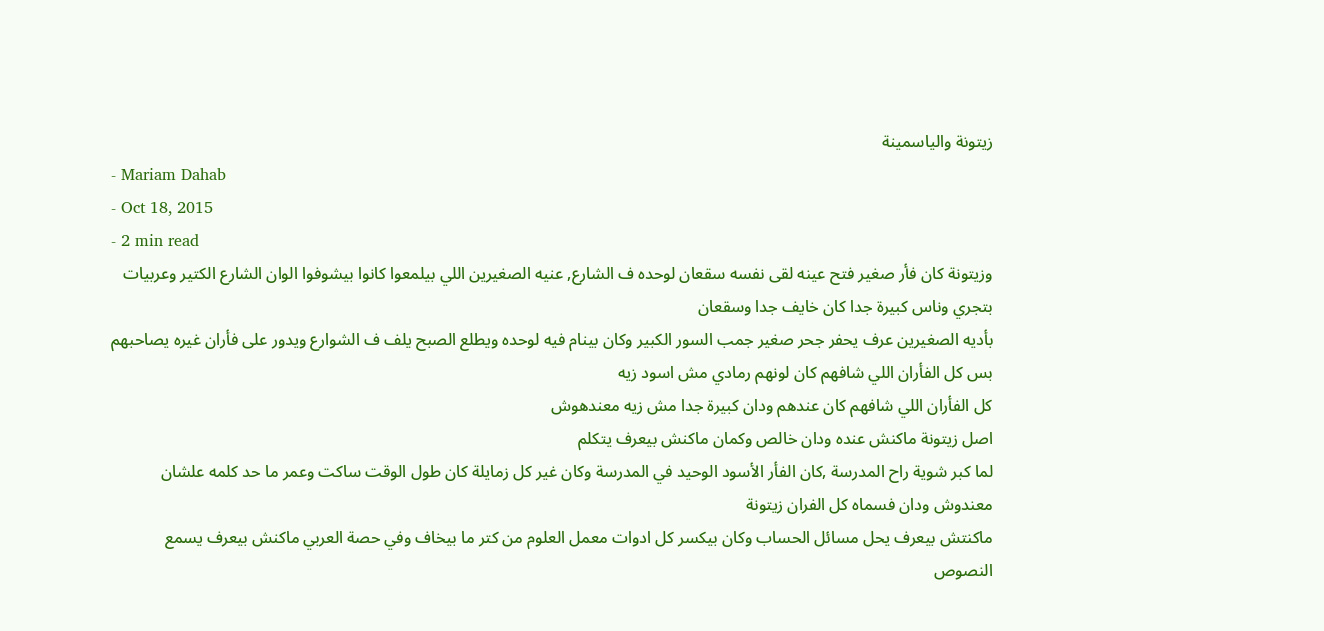زيتونة والياسمينة
- Mariam Dahab
- Oct 18, 2015
- 2 min read
وزيتونة كان فأر صغير فتح عينه لقى نفسه سقعان لوحده ف الشارع, عنيه الصغيرين اللي بيلمعوا كانوا بيشوفوا الوان الشارع الكتير وعربيات بتجري وناس كبيرة جدا كان خايف جدا وسقعان
بأديه الصغيرين عرف يحفر جحر صغير جمب السور الكبير وكان بينام فيه لوحده ويطلع الصبح يلف ف الشوارع ويدور على فأران غيره يصاحبهم
بس كل الفأران اللي شافهم كان لونهم رمادي مش اسود زيه
كل الفأران اللي شافهم كان عندهم ودان كبيرة جدا مش زيه معندهوش
اصل زيتونة ماكنش عنده ودان خالص وكمان ماكنش بيعرف يتكلم
لما كبر شوية راح المدرسة ,كان الفأر الأسود الوحيد في المدرسة وكان غير كل زمايلة كان طول الوقت ساكت وعمر ما حد كلمه علشان معندوش ودان فسماه كل الفران زيتونة
ماكنتش بيعرف يحل مسائل الحساب وكان بيكسر كل ادوات معمل العلوم من كتر ما بيخاف وفي حصة العربي ماكنش بيعرف يسمع النصوص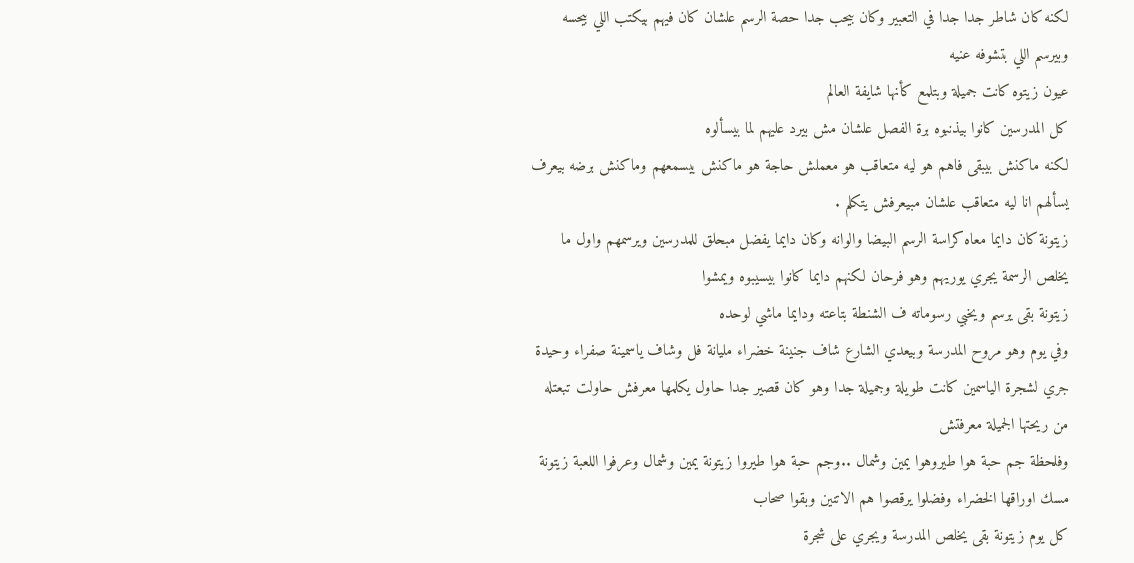لكنه كان شاطر جدا جدا في التعبير وكان بيحب جدا حصة الرسم علشان كان فيهم بيكتب اللي بيحسه وبيرسم اللي بتشوفه عنيه
عيون زيتوه كانت جميلة وبتلمع كأنها شايفة العالم
كل المدرسين كانوا بيذنبوه برة الفصل علشان مش بيرد عليهم لما بيسألوه
لكنه ماكنش بيبقى فاهم هو ليه متعاقب هو معملش حاجة هو ماكنش بيسمعهم وماكنش برضه بيعرف يسألهم انا ليه متعاقب علشان مبيعرفش يتكلم .
زيتونة كان دايما معاه كراسة الرسم البيضا والوانه وكان دايما يفضل مبحلق للمدرسين ويرسمهم واول ما يخلص الرسمة يجري يوريهم وهو فرحان لكنهم دايما كانوا بيسيبوه ويمشوا
زيتونة بقى يرسم ويخبي رسوماته ف الشنطة بتاعته ودايما ماشي لوحده
وفي يوم وهو مروح المدرسة وبيعدي الشارع شاف جنينة خضراء مليانة فل وشاف ياسمينة صفراء وحيدة
جري لشجرة الياسمين كانت طويلة وجميلة جدا وهو كان قصير جدا حاول يكلمها معرفش حاولت تبعتله من ريحتها الجميلة معرفتش
وفلحظة جم حبة هوا طيروهوا يمين وشمال ..وجم حبة هوا طيروا زيتونة يمين وشمال وعرفوا اللعبة زيتونة مسك اوراقها الخضراء وفضلوا يرقصوا هم الاتنين وبقوا صحاب
كل يوم زيتونة بقى يخلص المدرسة ويجري على شجرة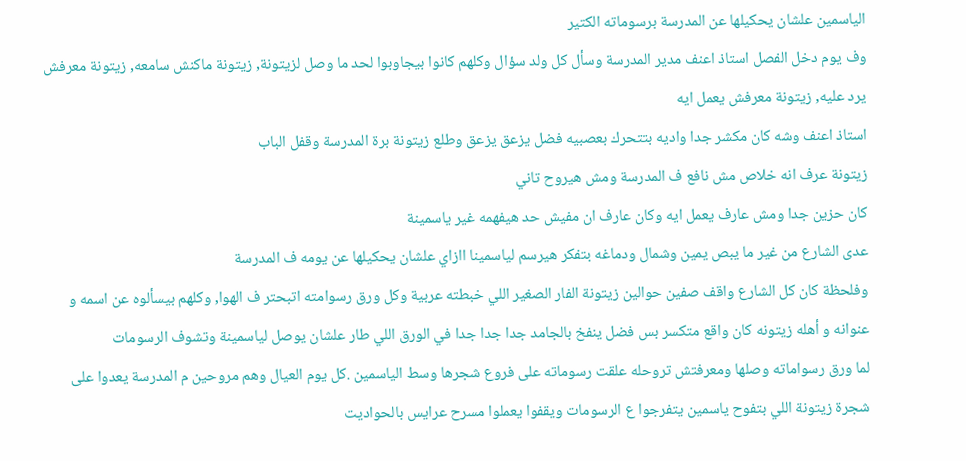الياسمين علشان يحكيلها عن المدرسة برسوماته الكتير
وف يوم دخل الفصل استاذ اعنف مدير المدرسة وسأل كل ولد سؤال وكلهم كانوا بيجاوبوا لحد ما وصل لزيتونة, زيتونة ماكنش سامعه, زيتونة معرفش يرد عليه, زيتونة معرفش يعمل ايه
استاذ اعنف وشه كان مكشر جدا واديه بتتحرك بعصبيه فضل يزعق يزعق وطلع زيتونة برة المدرسة وقفل الباب
زيتونة عرف انه خلاص مش نافع ف المدرسة ومش هيروح تاني
كان حزين جدا ومش عارف يعمل ايه وكان عارف ان مفيش حد هيفهمه غير ياسمينة
عدى الشارع من غير ما يبص يمين وشمال ودماغه بتفكر هيرسم لياسمينا اازاي علشان يحكيلها عن يومه ف المدرسة
وفلحظة كان كل الشارع واقف صفين حوالين زيتونة الفار الصغير اللي خبطته عربية وكل ورق رسوامته اتبحتر ف الهوا, وكلهم بيسألوه عن اسمه و عنوانه و أهله زيتونه كان واقع متكسر بس فضل ينفخ بالجامد جدا جدا جدا في الورق اللي طار علشان يوصل لياسمينة وتشوف الرسومات
لما ورق رسواماته وصلها ومعرفتش تروحله علقت رسوماته على فروع شجرها وسط الياسمين .كل يوم العيال وهم مروحين م المدرسة يعدوا على شجرة زيتونة اللي بتفوح ياسمين يتفرجوا ع الرسومات ويقفوا يعملوا مسرح عرايس بالحواديت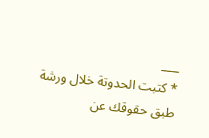___
* كتبت الحدوتة خلال ورشة طبق حقوقك عن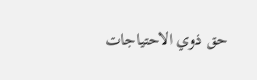حق ذوي الاحتياجات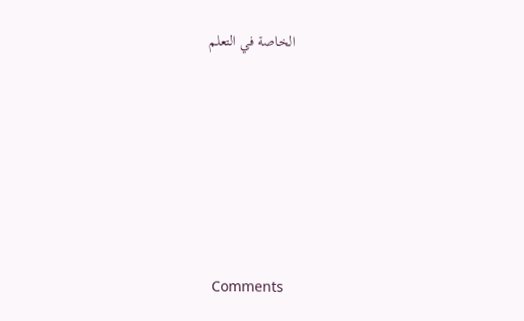الخاصة في التعلم







Comments